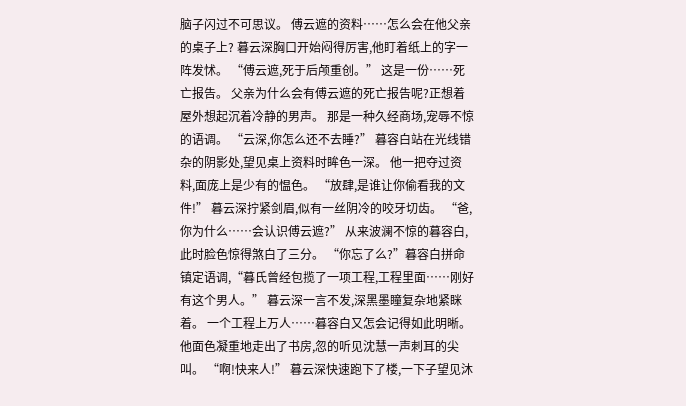脑子闪过不可思议。 傅云遮的资料……怎么会在他父亲的桌子上? 暮云深胸口开始闷得厉害,他盯着纸上的字一阵发怵。 “傅云遮,死于后颅重创。” 这是一份……死亡报告。 父亲为什么会有傅云遮的死亡报告呢?正想着屋外想起沉着冷静的男声。 那是一种久经商场,宠辱不惊的语调。 “云深,你怎么还不去睡?” 暮容白站在光线错杂的阴影处,望见桌上资料时眸色一深。 他一把夺过资料,面庞上是少有的愠色。 “放肆,是谁让你偷看我的文件!” 暮云深拧紧剑眉,似有一丝阴冷的咬牙切齿。 “爸,你为什么……会认识傅云遮?” 从来波澜不惊的暮容白,此时脸色惊得煞白了三分。 “你忘了么?”暮容白拼命镇定语调,“暮氏曾经包揽了一项工程,工程里面……刚好有这个男人。” 暮云深一言不发,深黑墨瞳复杂地紧眯着。 一个工程上万人……暮容白又怎会记得如此明晰。 他面色凝重地走出了书房,忽的听见沈慧一声刺耳的尖叫。 “啊!快来人!” 暮云深快速跑下了楼,一下子望见沐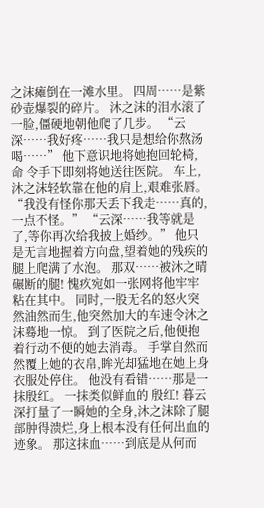之沫瘫倒在一滩水里。 四周……是紫砂壶爆裂的碎片。 沐之沫的泪水滚了一脸,僵硬地朝他爬了几步。 “云深……我好疼……我只是想给你熬汤喝……” 他下意识地将她抱回轮椅,命 令手下即刻将她送往医院。 车上,沐之沫轻软靠在他的肩上,艰难张唇。 “我没有怪你那天丢下我走……真的,一点不怪。” “云深……我等就是了,等你再次给我披上婚纱。” 他只是无言地握着方向盘,望着她的残疾的腿上爬满了水泡。 那双……被沐之晴碾断的腿! 愧疚宛如一张网将他牢牢粘在其中。 同时,一股无名的怒火突然油然而生,他突然加大的车速令沐之沫蓦地一惊。 到了医院之后,他便抱着行动不便的她去消毒。 手掌自然而然覆上她的衣帛,眸光却猛地在她上身衣服处停住。 他没有看错……那是一抹殷红。 一抹类似鲜血的 殷红! 暮云深打量了一瞬她的全身,沐之沫除了腿部肿得溃烂,身上根本没有任何出血的迹象。 那这抹血……到底是从何而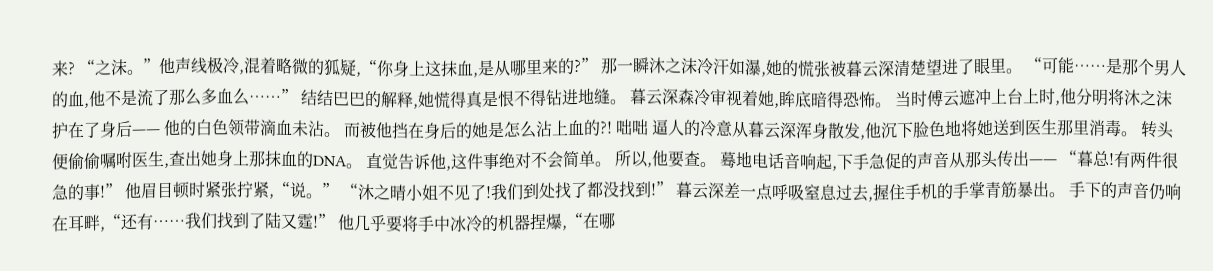来? “之沫。”他声线极冷,混着略微的狐疑,“你身上这抹血,是从哪里来的?” 那一瞬沐之沫冷汗如瀑,她的慌张被暮云深清楚望进了眼里。 “可能……是那个男人的血,他不是流了那么多血么……” 结结巴巴的解释,她慌得真是恨不得钻进地缝。 暮云深森冷审视着她,眸底暗得恐怖。 当时傅云遮冲上台上时,他分明将沐之沫护在了身后—— 他的白色领带滴血未沾。 而被他挡在身后的她是怎么沾上血的?! 咄咄 逼人的冷意从暮云深浑身散发,他沉下脸色地将她送到医生那里消毒。 转头便偷偷嘱咐医生,查出她身上那抹血的DNA。 直觉告诉他,这件事绝对不会简单。 所以,他要查。 蓦地电话音响起,下手急促的声音从那头传出—— “暮总!有两件很急的事!” 他眉目顿时紧张拧紧,“说。” “沐之晴小姐不见了!我们到处找了都没找到!” 暮云深差一点呼吸窒息过去,握住手机的手掌青筋暴出。 手下的声音仍响在耳畔,“还有……我们找到了陆又霆!” 他几乎要将手中冰冷的机器捏爆,“在哪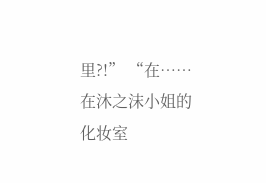里?!” “在……在沐之沫小姐的化妆室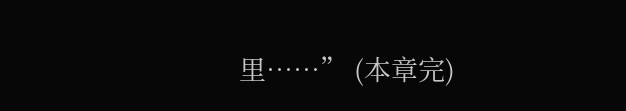里……” (本章完)